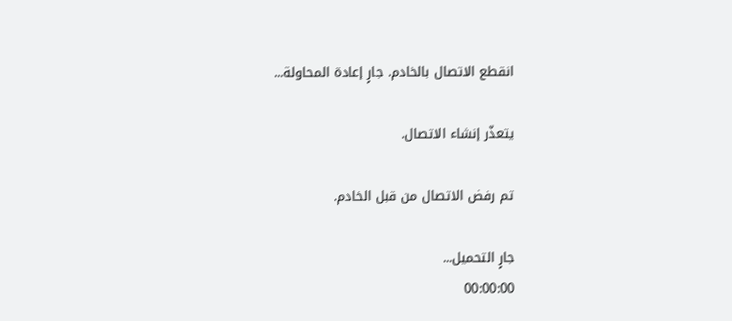انقطع الاتصال بالخادم. جارٍ إعادة المحاولة...

يتعذّر إنشاء الاتصال.

تم رفض الاتصال من قبل الخادم.

جارٍ التحميل...
00:00:00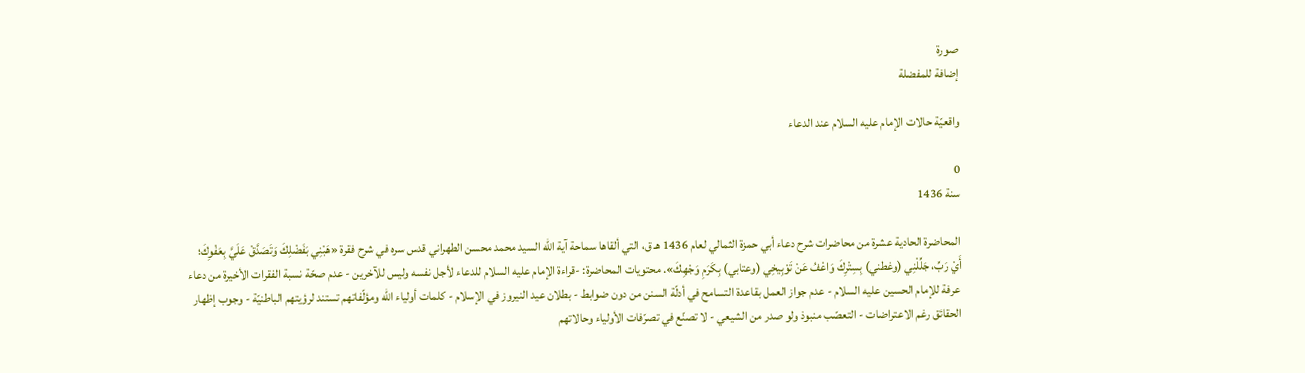صورة
إضافة للمفضلة

واقعيّة حالات الإمام عليه السلام عند الدعاء

0
سنة 1436

المحاضرة الحادية عشرة من محاضرات شرح دعاء أبي حمزة الثمالي لعام 1436 هـ ق، التي ألقاها سماحة آية الله السيد محمد محسن الطهراني قدس سره في شرح فقرة «هَبْنِي بَفَضْلِكَ وَتَصَدَّقْ عَلَيَّ بِعَفْوِكَ؛ أَيْ رَبِّ، جَلِّلْنِي (وغطني) بِسِتْرِكَ وَاعْفُ عَنْ تَوْبِيخِي (وعتابي) بِكَرَمِ وَجْهِكَ». محتويات المحاضرة: -قراءة الإمام عليه السلام للدعاء لأجل نفسه وليس للآخرين - عدم صحّة نسبة الفقرات الأخيرة من دعاء عرفة للإمام الحسين عليه السلام - عدم جواز العمل بقاعدة التسامح في أدلّة السنن من دون ضوابط - بطلان عيد النيروز في الإسلام - كلمات أولياء الله ومؤلّفاتهم تستند لرؤيتهم الباطنيّة - وجوب إظهار الحقائق رغم الاعتراضات - التعصّب منبوذ ولو صدر من الشيعي - لا تصنّع في تصرّفات الأولياء وحالاتهم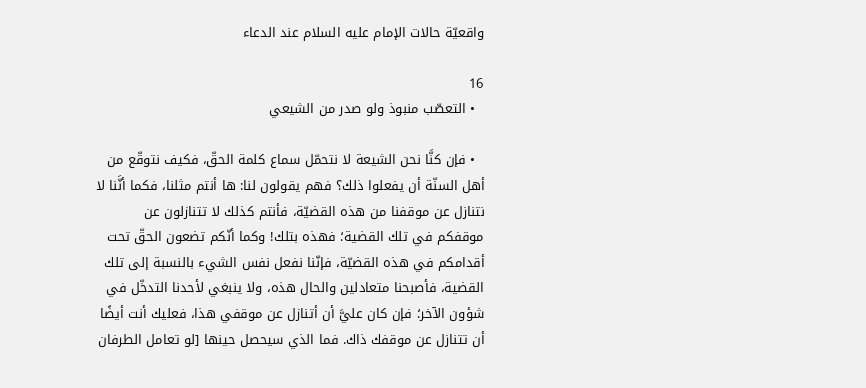واقعيّة حالات الإمام عليه السلام عند الدعاء

16
  • التعصّب منبوذ ولو صدر من الشيعي

  • فإن كنَّا نحن الشيعة لا نتحمّل سماع كلمة الحقّ، فكيف نتوقّع من أهل السنّة أن يفعلوا ذلك؟ فهم يقولون لنا: ها أنتم مثلنا، فكما أنَّنا لا نتنازل عن موقفنا من هذه القضيّة، فأنتم كذلك لا تتنازلون عن موقفكم في تلك القضية؛ فهذه بتلك! وكما أنّكم تضعون الحقّ تحت أقدامكم في هذه القضيّة، فإنّنا نفعل نفس الشيء بالنسبة إلى تلك القضية، فأصبحنا متعادلين والحال هذه، ولا ينبغي لأحدنا التدخّل في شؤون الآخر؛ فإن كان عليَّ أن أتنازل عن موقفي هذا، فعليك أنت أيضًا أن تتنازل عن موقفك ذاك. فما الذي سيحصل حينها [لو تعامل الطرفان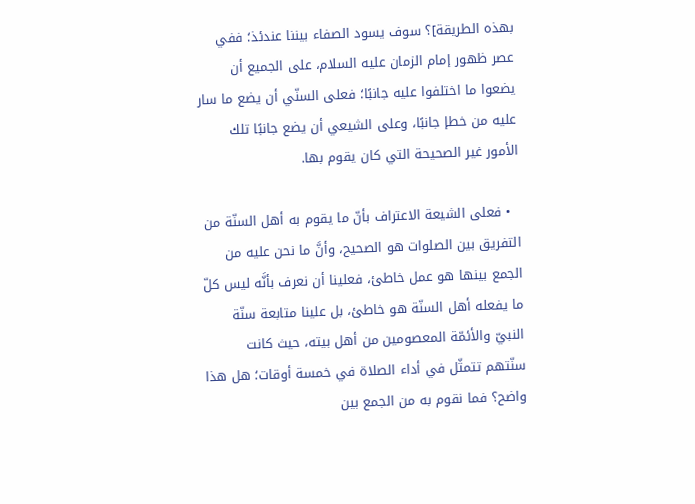بهذه الطريقة]؟ سوف يسود الصفاء بيننا عندئذ؛ ففي عصر ظهور إمام الزمان عليه السلام، على الجميع أن يضعوا ما اختلفوا عليه جانبًا؛ فعلى السنّي أن يضع ما سار عليه من خطإ جانبًا، وعلى الشيعي أن يضع جانبًا تلك الأمور غير الصحيحة التي كان يقوم بها.

  • فعلى الشيعة الاعتراف بأنّ ما يقوم به أهل السنّة من التفريق بين الصلوات هو الصحيح، وأنَّ ما نحن عليه من الجمع بينها هو عمل خاطئ، فعلينا أن نعرف بأنَّه ليس كلّ ما يفعله أهل السنّة هو خاطئ، بل علينا متابعة سنّة النبيّ والأئمّة المعصومين من أهل بيته، حيث كانت سنّتهم تتمثّل في أداء الصلاة في خمسة أوقات؛ هل هذا واضح؟ فما نقوم به من الجمع بين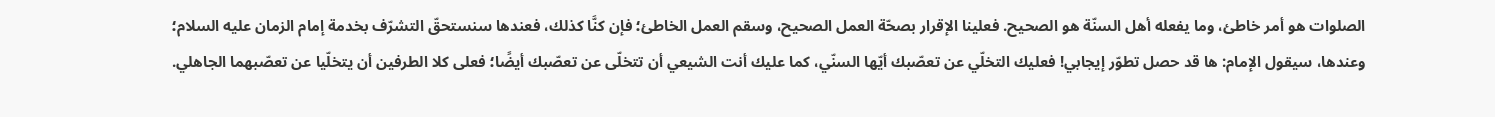الصلوات هو أمر خاطئ، وما يفعله أهل السنّة هو الصحيح. فعلينا الإقرار بصحّة العمل الصحيح، وسقم العمل الخاطئ؛ فإن كنَّا كذلك، فعندها سنستحقّ التشرّف بخدمة إمام الزمان عليه السلام؛ وعندها، سيقول الإمام: ها قد حصل تطوّر إيجابي! فعليك التخلّي عن تعصّبك أيّها السنّي، كما عليك أنت الشيعي أن تتخلّى عن تعصّبك أيضًا؛ فعلى كلا الطرفين أن يتخلّيا عن تعصّبهما الجاهلي.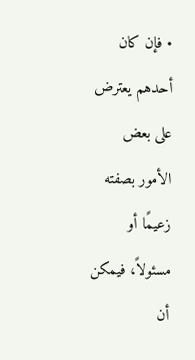• فإن كان أحدهم يعترض على بعض الأمور بصفته زعيمًا أو مسئولاً، فيمكن أن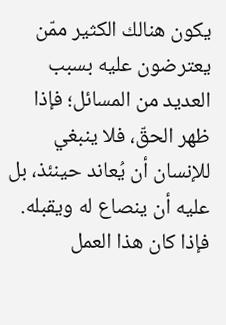يكون هنالك الكثير ممّن يعترضون عليه بسبب العديد من المسائل؛ فإذا ظهر الحقّ، فلا ينبغي للإنسان أن يُعاند حينئذ، بل عليه أن ينصاع له ويقبله. فإذا كان هذا العمل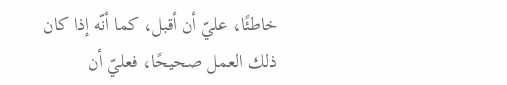خاطئًا، عليّ أن أقبل، كما أنّه إذا كان ذلك العمل صحيحًا، فعليّ أن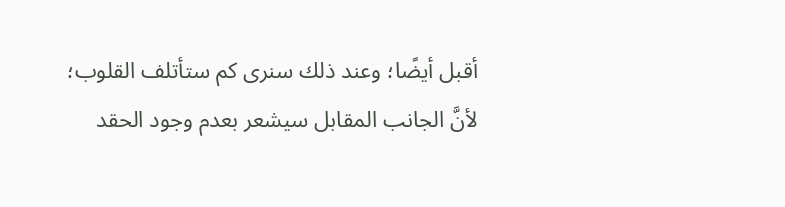أقبل أيضًا؛ وعند ذلك سنرى كم ستأتلف القلوب؛ لأنَّ الجانب المقابل سيشعر بعدم وجود الحقد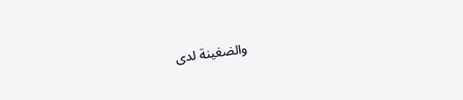والضغينة لدى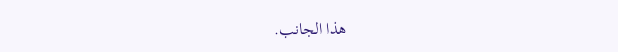هذا الجانب.